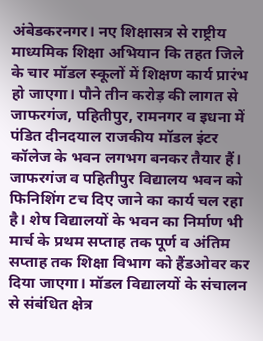अंबेडकरनगर। नए शिक्षासत्र से राष्ट्रीय माध्यमिक शिक्षा अभियान कि तहत जिले के चार मॉडल स्कूलों में शिक्षण कार्य प्रारंभ हो जाएगा। पौने तीन करोड़ की लागत से जाफरगंज, पहितीपुर, रामनगर व इधना में पंडित दीनदयाल राजकीय मॉडल इंटर कॉलेज के भवन लगभग बनकर तैयार हैं। जाफरगंज व पहितीपुर विद्यालय भवन को फिनिशिंग टच दिए जाने का कार्य चल रहा है। शेष विद्यालयों के भवन का निर्माण भी मार्च के प्रथम सप्ताह तक पूर्ण व अंतिम सप्ताह तक शिक्षा विभाग को हैंडओवर कर दिया जाएगा। मॉडल विद्यालयों के संचालन से संबंधित क्षेत्र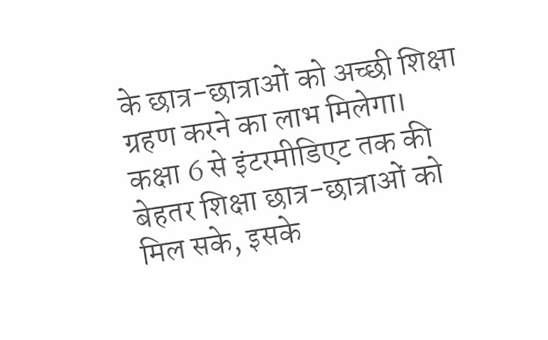के छात्र-छात्राओं को अच्छी शिक्षा ग्रहण करने का लाभ मिलेगा।
कक्षा 6 से इंटरमीडिएट तक की बेहतर शिक्षा छात्र-छात्राओं को मिल सके, इसके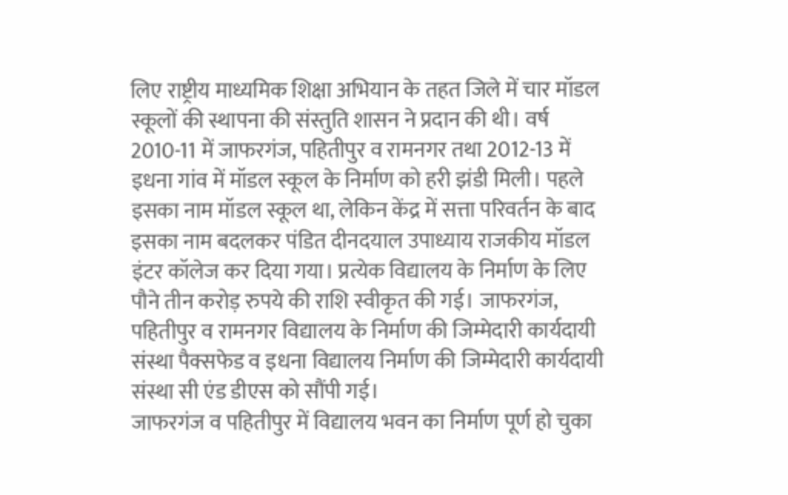लिए राष्ट्रीय माध्यमिक शिक्षा अभियान के तहत जिले में चार मॉडल स्कूलों की स्थापना की संस्तुति शासन ने प्रदान की थी। वर्ष 2010-11 में जाफरगंज, पहितीपुर व रामनगर तथा 2012-13 में इधना गांव में मॉडल स्कूल के निर्माण को हरी झंडी मिली। पहले इसका नाम मॉडल स्कूल था, लेकिन केंद्र में सत्ता परिवर्तन के बाद इसका नाम बदलकर पंडित दीनदयाल उपाध्याय राजकीय मॉडल इंटर कॉलेज कर दिया गया। प्रत्येक विद्यालय के निर्माण के लिए पौने तीन करोड़ रुपये की राशि स्वीकृत की गई। जाफरगंज, पहितीपुर व रामनगर विद्यालय के निर्माण की जिम्मेदारी कार्यदायी संस्था पैक्सफेड व इधना विद्यालय निर्माण की जिम्मेदारी कार्यदायी संस्था सी एंड डीएस को सौंपी गई।
जाफरगंज व पहितीपुर में विद्यालय भवन का निर्माण पूर्ण हो चुका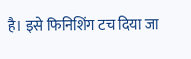है। इसे फिनिशिंग टच दिया जा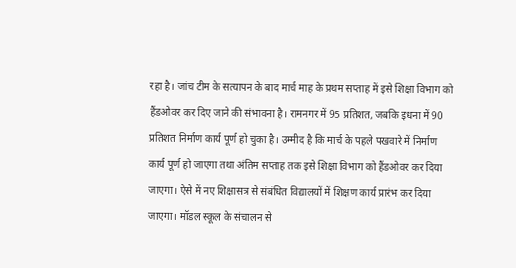रहा है। जांच टीम के सत्यापन के बाद मार्च माह के प्रथम सप्ताह में इसे शिक्षा विभाग को हैंडओवर कर दिए जाने की संभावना है। रामनगर में 95 प्रतिशत, जबकि इधना में 90 प्रतिशत निर्माण कार्य पूर्ण हो चुका है। उम्मीद है कि मार्च के पहले पखवारे में निर्माण कार्य पूर्ण हो जाएगा तथा अंतिम सप्ताह तक इसे शिक्षा विभाग को हैंडओवर कर दिया जाएगा। ऐसे में नए शिक्षासत्र से संबंधित विद्यालयों में शिक्षण कार्य प्रारंभ कर दिया जाएगा। मॉडल स्कूल के संचालन से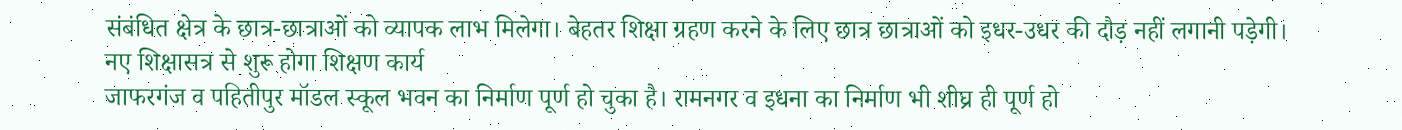संबंधित क्षेत्र के छात्र-छात्राओं को व्यापक लाभ मिलेगा। बेहतर शिक्षा ग्रहण करने के लिए छात्र छात्राओं को इधर-उधर की दौड़ नहीं लगानी पड़ेगी।
नए शिक्षासत्र से शुरू होगा शिक्षण कार्य
जाफरगंज व पहितीपुर मॉडल स्कूल भवन का निर्माण पूर्ण हो चुका है। रामनगर व इधना का निर्माण भी शीघ्र ही पूर्ण हो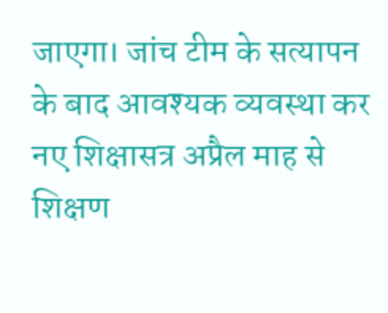जाएगा। जांच टीम के सत्यापन के बाद आवश्यक व्यवस्था कर नए शिक्षासत्र अप्रैल माह से शिक्षण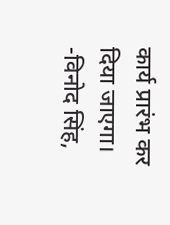कार्य प्रारंभ कर दिया जाएगा। -विनोद सिंह,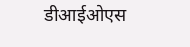डीआईओएस